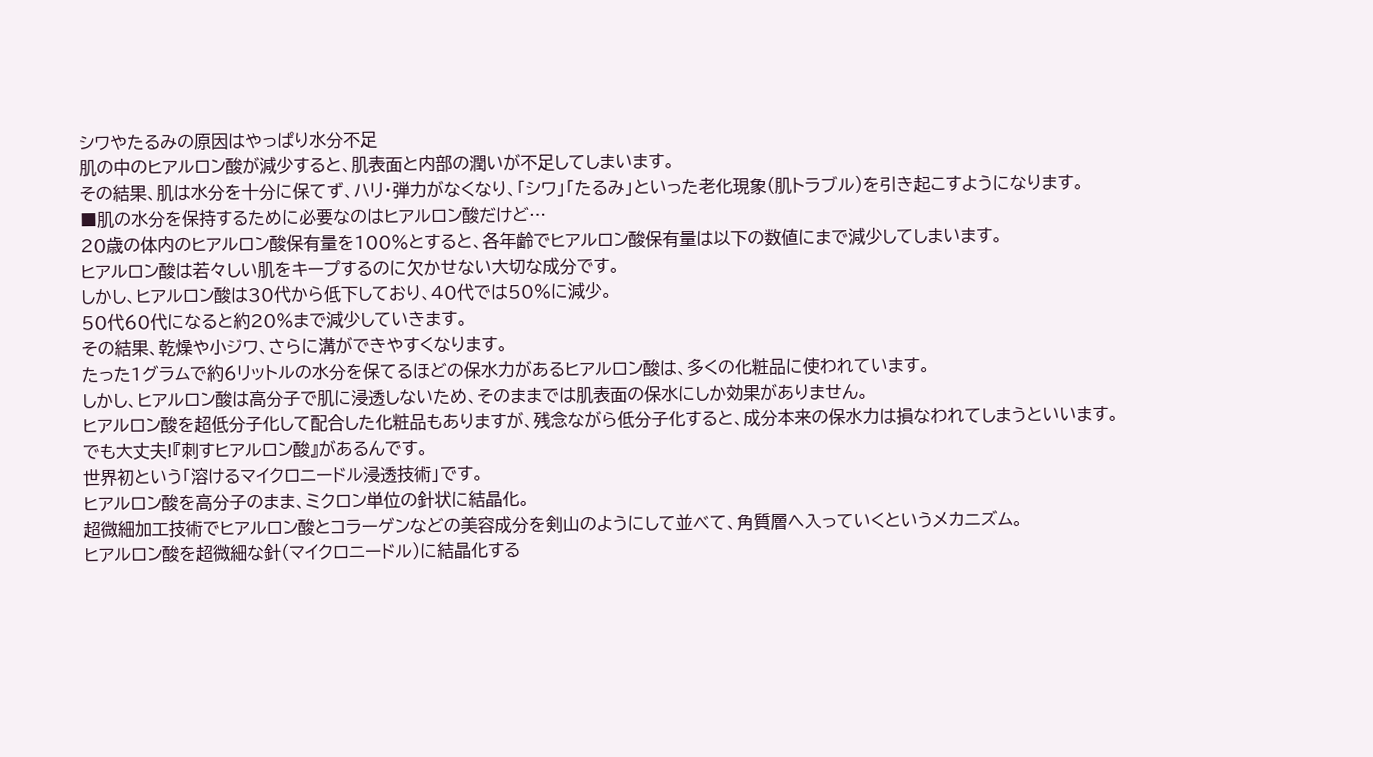シワやたるみの原因はやっぱり水分不足
肌の中のヒアルロン酸が減少すると、肌表面と内部の潤いが不足してしまいます。
その結果、肌は水分を十分に保てず、ハリ・弾力がなくなり、「シワ」「たるみ」といった老化現象(肌トラブル)を引き起こすようになります。
■肌の水分を保持するために必要なのはヒアルロン酸だけど…
20歳の体内のヒアルロン酸保有量を100%とすると、各年齢でヒアルロン酸保有量は以下の数値にまで減少してしまいます。
ヒアルロン酸は若々しい肌をキープするのに欠かせない大切な成分です。
しかし、ヒアルロン酸は30代から低下しており、40代では50%に減少。
50代60代になると約20%まで減少していきます。
その結果、乾燥や小ジワ、さらに溝ができやすくなります。
たった1グラムで約6リットルの水分を保てるほどの保水力があるヒアルロン酸は、多くの化粧品に使われています。
しかし、ヒアルロン酸は高分子で肌に浸透しないため、そのままでは肌表面の保水にしか効果がありません。
ヒアルロン酸を超低分子化して配合した化粧品もありますが、残念ながら低分子化すると、成分本来の保水力は損なわれてしまうといいます。
でも大丈夫!『刺すヒアルロン酸』があるんです。
世界初という「溶けるマイクロニードル浸透技術」です。
ヒアルロン酸を高分子のまま、ミクロン単位の針状に結晶化。
超微細加工技術でヒアルロン酸とコラーゲンなどの美容成分を剣山のようにして並べて、角質層へ入っていくというメカニズム。
ヒアルロン酸を超微細な針(マイクロニードル)に結晶化する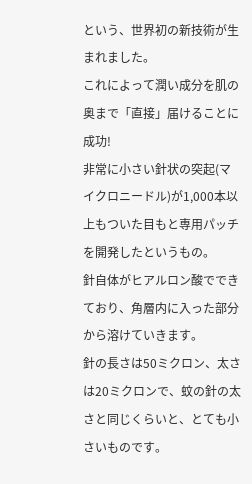という、世界初の新技術が生まれました。
これによって潤い成分を肌の奥まで「直接」届けることに成功!
非常に小さい針状の突起(マイクロニードル)が1,000本以上もついた目もと専用パッチを開発したというもの。
針自体がヒアルロン酸でできており、角層内に入った部分から溶けていきます。
針の長さは50ミクロン、太さは20ミクロンで、蚊の針の太さと同じくらいと、とても小さいものです。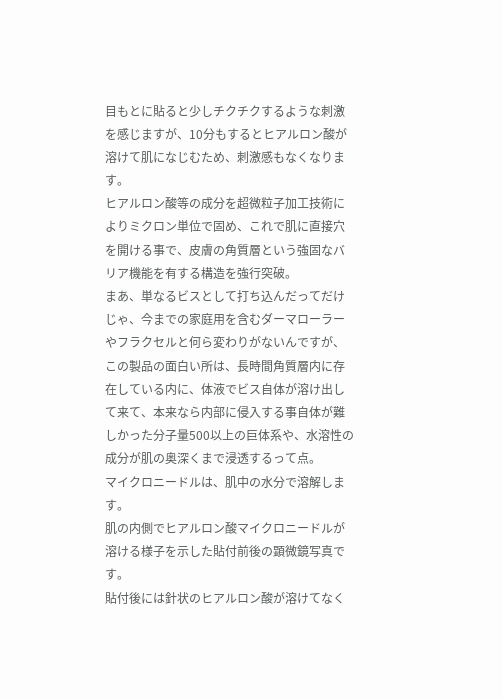目もとに貼ると少しチクチクするような刺激を感じますが、10分もするとヒアルロン酸が溶けて肌になじむため、刺激感もなくなります。
ヒアルロン酸等の成分を超微粒子加工技術によりミクロン単位で固め、これで肌に直接穴を開ける事で、皮膚の角質層という強固なバリア機能を有する構造を強行突破。
まあ、単なるビスとして打ち込んだってだけじゃ、今までの家庭用を含むダーマローラーやフラクセルと何ら変わりがないんですが、この製品の面白い所は、長時間角質層内に存在している内に、体液でビス自体が溶け出して来て、本来なら内部に侵入する事自体が難しかった分子量500以上の巨体系や、水溶性の成分が肌の奥深くまで浸透するって点。
マイクロニードルは、肌中の水分で溶解します。
肌の内側でヒアルロン酸マイクロニードルが溶ける様子を示した貼付前後の顕微鏡写真です。
貼付後には針状のヒアルロン酸が溶けてなく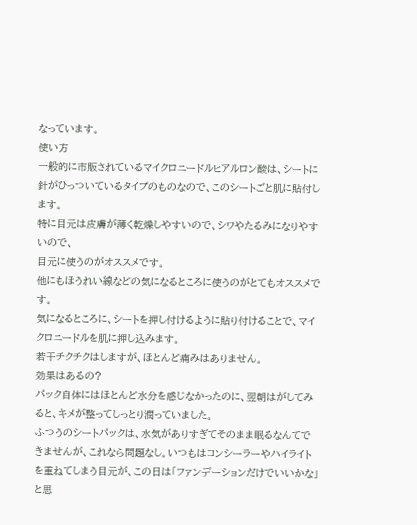なっています。
使い方
一般的に市販されているマイクロニードルヒアルロン酸は、シートに針がひっついているタイプのものなので、このシートごと肌に貼付します。
特に目元は皮膚が薄く乾燥しやすいので、シワやたるみになりやすいので、
目元に使うのがオススメです。
他にもほうれい線などの気になるところに使うのがとてもオススメです。
気になるところに、シートを押し付けるように貼り付けることで、マイクロニードルを肌に押し込みます。
若干チクチクはしますが、ほとんど痛みはありません。
効果はあるの?
パック自体にはほとんど水分を感じなかったのに、翌朝はがしてみると、キメが整ってしっとり潤っていました。
ふつうのシートパックは、水気がありすぎてそのまま眠るなんてできませんが、これなら問題なし。いつもはコンシーラーやハイライトを重ねてしまう目元が、この日は「ファンデーションだけでいいかな」と思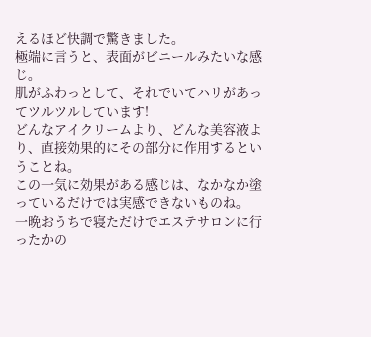えるほど快調で驚きました。
極端に言うと、表面がビニールみたいな感じ。
肌がふわっとして、それでいてハリがあってツルツルしています!
どんなアイクリームより、どんな美容液より、直接効果的にその部分に作用するということね。
この一気に効果がある感じは、なかなか塗っているだけでは実感できないものね。
一晩おうちで寝ただけでエステサロンに行ったかの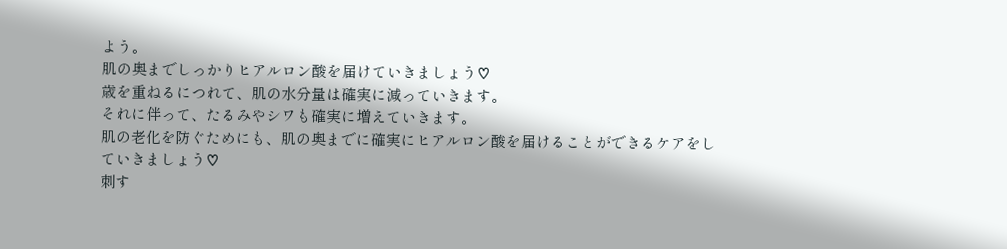よう。
肌の奥までしっかりヒアルロン酸を届けていきましょう♡
歳を重ねるにつれて、肌の水分量は確実に減っていきます。
それに伴って、たるみやシワも確実に増えていきます。
肌の老化を防ぐためにも、肌の奥までに確実にヒアルロン酸を届けることができるケアをしていきましょう♡
刺す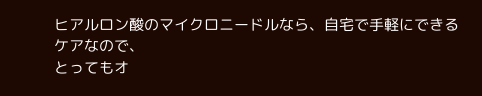ヒアルロン酸のマイクロニードルなら、自宅で手軽にできるケアなので、
とってもオ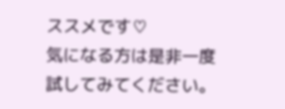ススメです♡
気になる方は是非一度試してみてください。